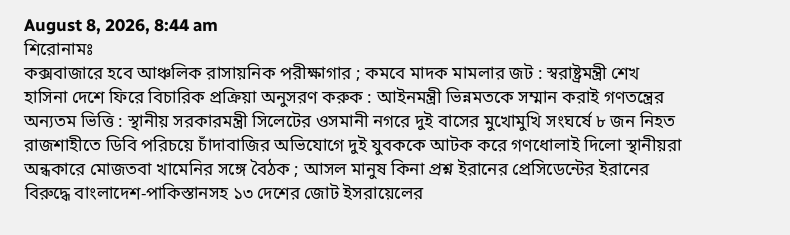August 8, 2026, 8:44 am
শিরোনামঃ
কক্সবাজারে হবে আঞ্চলিক রাসায়নিক পরীক্ষাগার ; কমবে মাদক মামলার জট : স্বরাষ্ট্রমন্ত্রী শেখ হাসিনা দেশে ফিরে বিচারিক প্রক্রিয়া অনুসরণ করুক : আইনমন্ত্রী ভিন্নমতকে সম্মান করাই গণতন্ত্রের অন্যতম ভিত্তি : স্থানীয় সরকারমন্ত্রী সিলেটের ওসমানী নগরে দুই বাসের মুখোমুখি সংঘর্ষে ৮ জন নিহত রাজশাহীতে ডিবি পরিচয়ে চাঁদাবাজির অভিযোগে দুই যুবককে আটক করে গণধোলাই দিলো স্থানীয়রা অন্ধকারে মোজতবা খামেনির সঙ্গে বৈঠক ; আসল মানুষ কিনা প্রশ্ন ইরানের প্রেসিডেন্টের ইরানের বিরুদ্ধে বাংলাদেশ-পাকিস্তানসহ ১৩ দেশের জোট ইসরায়েলের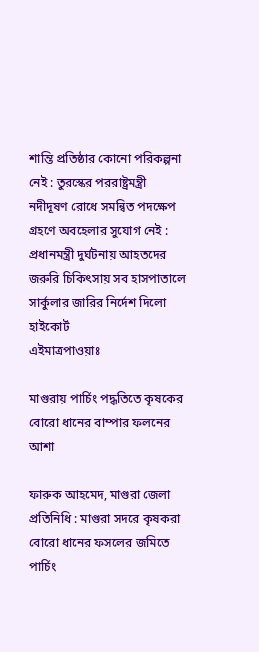শান্তি প্রতিষ্ঠার কোনো পরিকল্পনা নেই : তুরস্কের পররাষ্ট্রমন্ত্রী ‌ নদীদূষণ রোধে সমন্বিত পদক্ষেপ গ্রহণে অবহেলার সুযোগ নেই : প্রধানমন্ত্রী দুর্ঘটনায় আহতদের জরুরি চিকিৎসায় সব হাসপাতালে সার্কুলার জারির নির্দেশ দিলো হাইকোর্ট
এইমাত্রপাওয়াঃ

মাগুরায় পার্চিং পদ্ধতিতে কৃষকের বোরো ধানের বাম্পার ফলনের আশা

ফারুক আহমেদ, মাগুরা জেলা প্রতিনিধি : মাগুরা সদরে কৃষকরা বোরো ধানের ফসলের জমিতে পার্চিং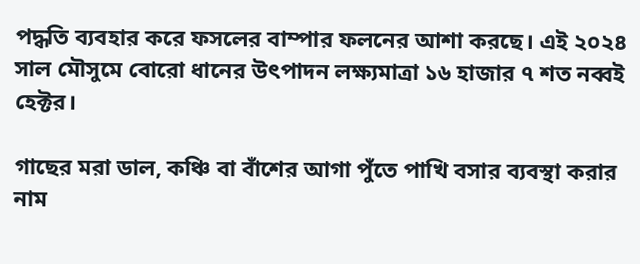পদ্ধতি ব্যবহার করে ফসলের বাম্পার ফলনের আশা করছে। এই ২০২৪ সাল মৌসুমে বোরো ধানের উৎপাদন লক্ষ্যমাত্রা ১৬ হাজার ৭ শত নব্বই হেক্টর।

গাছের মরা ডাল, কঞ্চি বা বাঁশের আগা পুঁতে পাখি বসার ব্যবস্থা করার নাম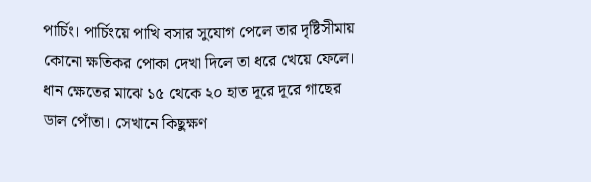পার্চিং। পার্চিংয়ে পাখি বসার সুযোগ পেলে তার দৃষ্টিসীমায় কোনো ক্ষতিকর পোকা দেখা দিলে তা ধরে খেয়ে ফেলে। ধান ক্ষেতের মাঝে ১৫ থেকে ২০ হাত দূরে দূরে গাছের ডাল পোঁতা। সেখানে কিছুক্ষণ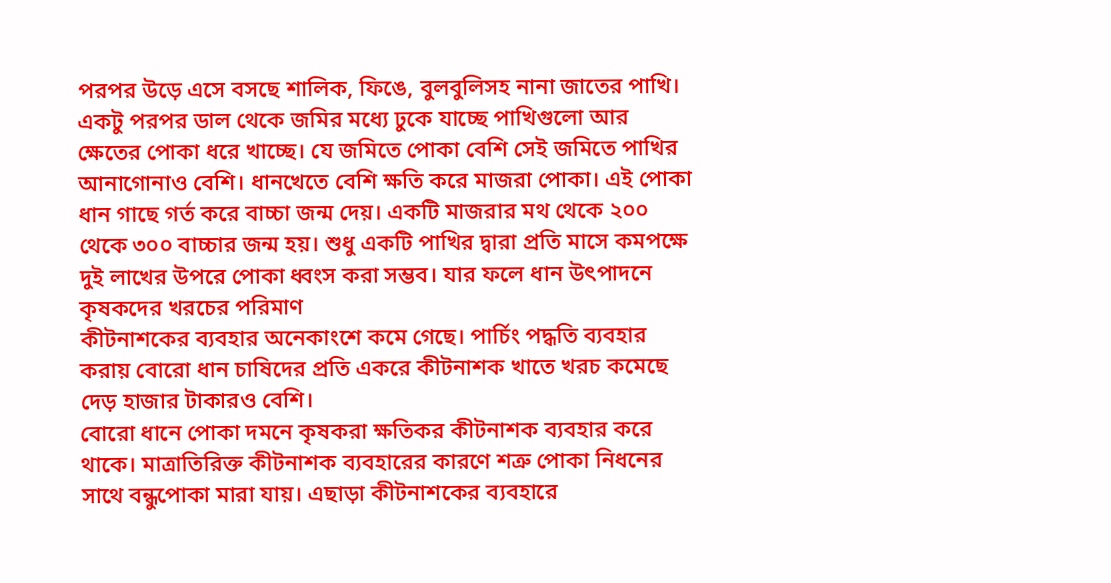পরপর উড়ে এসে বসছে শালিক, ফিঙে, বুলবুলিসহ নানা জাতের পাখি। একটু পরপর ডাল থেকে জমির মধ্যে ঢুকে যাচ্ছে পাখিগুলো আর ক্ষেতের পোকা ধরে খাচ্ছে। যে জমিতে পোকা বেশি সেই জমিতে পাখির আনাগোনাও বেশি। ধানখেতে বেশি ক্ষতি করে মাজরা পোকা। এই পোকা ধান গাছে গর্ত করে বাচ্চা জন্ম দেয়। একটি মাজরার মথ থেকে ২০০ থেকে ৩০০ বাচ্চার জন্ম হয়। শুধু একটি পাখির দ্বারা প্রতি মাসে কমপক্ষে দুই লাখের উপরে পোকা ধ্বংস করা সম্ভব। যার ফলে ধান উৎপাদনে কৃষকদের খরচের পরিমাণ
কীটনাশকের ব্যবহার অনেকাংশে কমে গেছে। পার্চিং পদ্ধতি ব্যবহার করায় বোরো ধান চাষিদের প্রতি একরে কীটনাশক খাতে খরচ কমেছে দেড় হাজার টাকারও বেশি।
বোরো ধানে পোকা দমনে কৃষকরা ক্ষতিকর কীটনাশক ব্যবহার করে থাকে। মাত্রাতিরিক্ত কীটনাশক ব্যবহারের কারণে শত্রু পোকা নিধনের সাথে বন্ধুপোকা মারা যায়। এছাড়া কীটনাশকের ব্যবহারে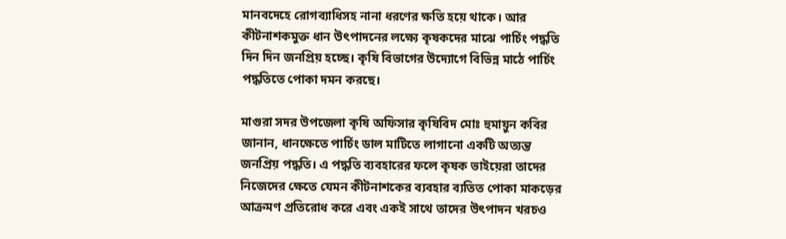মানবদেহে রোগব্যাধিসহ নানা ধরণের ক্ষতি হয়ে থাকে। আর কীটনাশকমুক্ত ধান উৎপাদনের লক্ষ্যে কৃষকদের মাঝে পার্চিং পদ্ধতি দিন দিন জনপ্রিয় হচ্ছে। কৃষি বিভাগের উদ্যোগে বিভিন্ন মাঠে পার্চিং পদ্ধতিতে পোকা দমন করছে।

মাগুরা সদর উপজেলা কৃষি অফিসার কৃষিবিদ মোঃ হুমায়ুন কবির জানান, ধানক্ষেতে পার্চিং ডাল মাটিতে লাগানো একটি অত্যন্ত জনপ্রিয় পদ্ধতি। এ পদ্ধতি ব্যবহারের ফলে কৃষক ভাইয়েরা তাদের নিজেদের ক্ষেতে যেমন কীটনাশকের ব্যবহার ব্যতিত পোকা মাকড়ের আক্রমণ প্রতিরোধ করে এবং একই সাথে তাদের উৎপাদন খরচও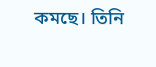কমছে। তিনি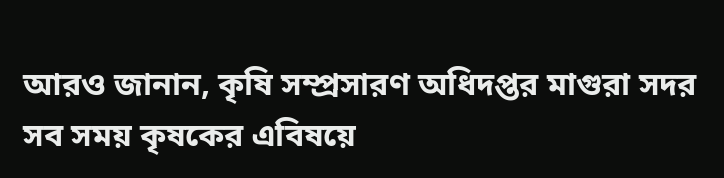আরও জানান, কৃষি সম্প্রসারণ অধিদপ্তর মাগুরা সদর সব সময় কৃষকের এবিষয়ে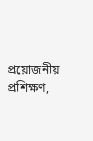প্রয়োজনীয় প্রশিক্ষণ,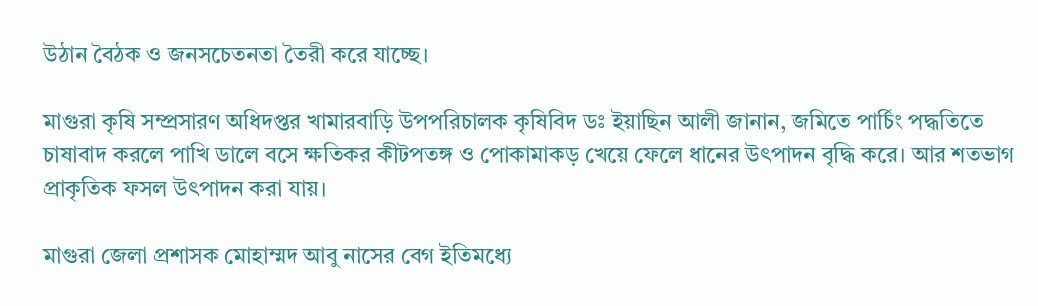উঠান বৈঠক ও জনসচেতনতা তৈরী করে যাচ্ছে।

মাগুরা কৃষি সম্প্রসারণ অধিদপ্তর খামারবাড়ি উপপরিচালক কৃষিবিদ ডঃ ইয়াছিন আলী জানান, জমিতে পার্চিং পদ্ধতিতে চাষাবাদ করলে পাখি ডালে বসে ক্ষতিকর কীটপতঙ্গ ও পোকামাকড় খেয়ে ফেলে ধানের উৎপাদন বৃদ্ধি করে। আর শতভাগ প্রাকৃতিক ফসল উৎপাদন করা যায়।

মাগুরা জেলা প্রশাসক মোহাম্মদ আবু নাসের বেগ ইতিমধ্যে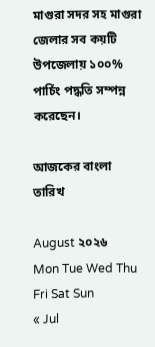মাগুরা সদর সহ মাগুরা জেলার সব কয়টি উপজেলায় ১০০% পার্চিং পদ্ধতি সম্পন্ন করেছেন।

আজকের বাংলা তারিখ

August ২০২৬
Mon Tue Wed Thu Fri Sat Sun
« Jul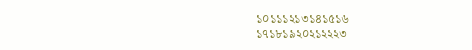১০১১১২১৩১৪১৫১৬
১৭১৮১৯২০২১২২২৩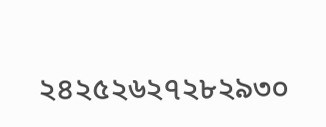২৪২৫২৬২৭২৮২৯৩০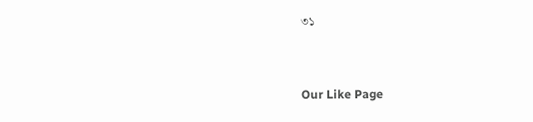৩১


Our Like Page